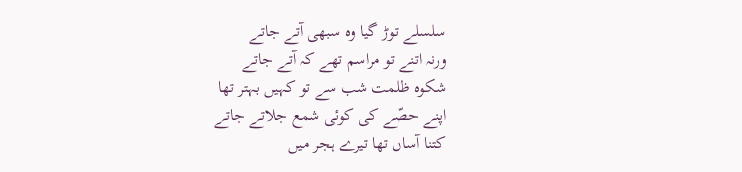سلسلے توڑ گیا وہ سبھی آتے جاتے
ورنہ اتنے تو مراسم تھے کہ آتے جاتے
شکوہ ظلمت شب سے تو کہیں بہتر تھا
اپنے حصّے کی کوئی شمع جلاتے جاتے
کتنا آساں تھا تیرے ہجر میں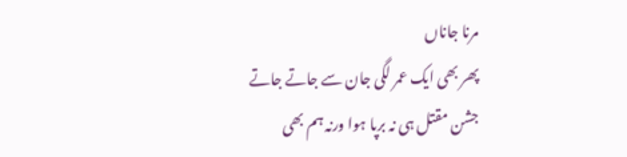مرنا جاناں
پھر بھی ایک عمر لگی جان سے جاتے جاتے
جشن مقتل ہی نہ برپا ہوا ورنہ ہم بھی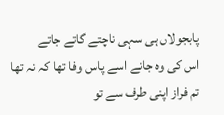پابجولاں ہی سہی ناچتے گاتے جاتے
اس کی وہ جانے اسے پاس وفا تھا کہ نہ تھا
تم فراز اپنی طرف سے تو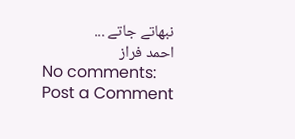نبھاتے جاتے ...
احمد فراز
No comments:
Post a Comment